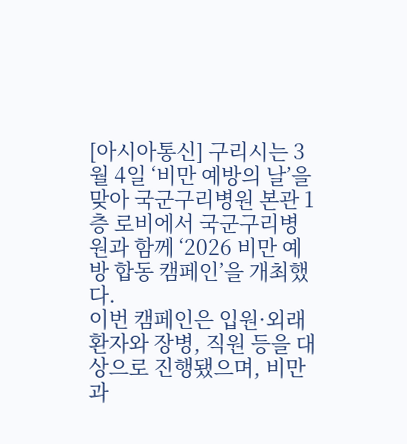[아시아통신] 구리시는 3월 4일 ‘비만 예방의 날’을 맞아 국군구리병원 본관 1층 로비에서 국군구리병원과 함께 ‘2026 비만 예방 합동 캠페인’을 개최했다.
이번 캠페인은 입원·외래환자와 장병, 직원 등을 대상으로 진행됐으며, 비만과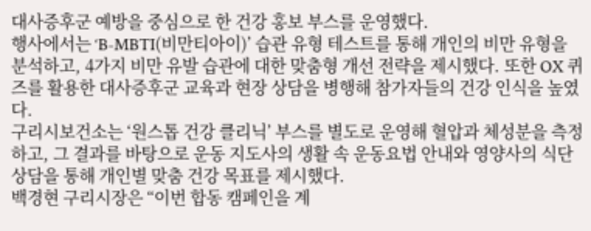대사증후군 예방을 중심으로 한 건강 홍보 부스를 운영했다.
행사에서는 ‘B-MBTI(비만티아이)’ 습관 유형 테스트를 통해 개인의 비만 유형을 분석하고, 4가지 비만 유발 습관에 대한 맞춤형 개선 전략을 제시했다. 또한 OX 퀴즈를 활용한 대사증후군 교육과 현장 상담을 병행해 참가자들의 건강 인식을 높였다.
구리시보건소는 ‘원스톱 건강 클리닉’ 부스를 별도로 운영해 혈압과 체성분을 측정하고, 그 결과를 바탕으로 운동 지도사의 생활 속 운동요법 안내와 영양사의 식단 상담을 통해 개인별 맞춤 건강 목표를 제시했다.
백경현 구리시장은 “이번 합동 캠페인을 계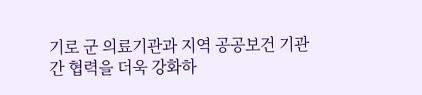기로 군 의료기관과 지역 공공보건 기관 간 협력을 더욱 강화하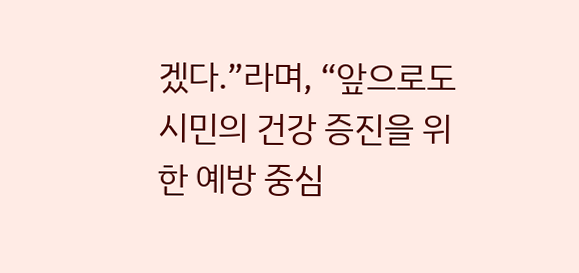겠다.”라며, “앞으로도 시민의 건강 증진을 위한 예방 중심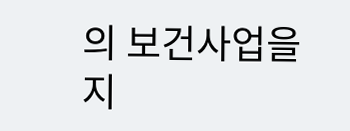의 보건사업을 지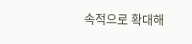속적으로 확대해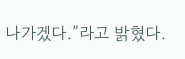나가겠다.”라고 밝혔다.